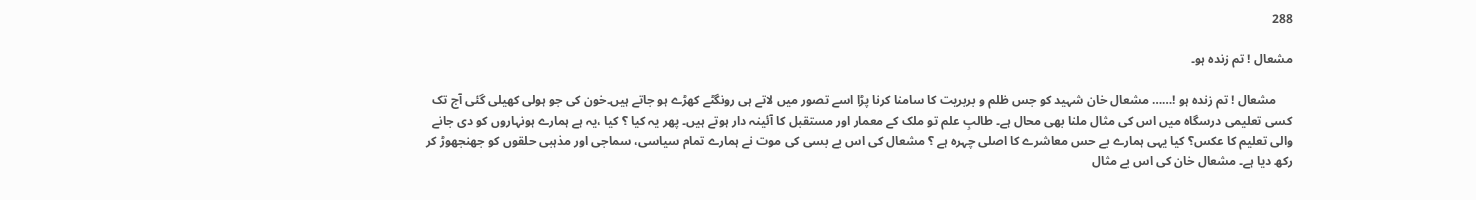288

مشعال ! تم زندہ ہو۔

     مشعال ! تم زندہ ہو !…… مشعال خان شہید کو جس ظلم و بربریت کا سامنا کرنا پڑا اسے تصور میں لاتے ہی رونگٹے کھڑے ہو جاتے ہیں۔خون کی جو ہولی کھیلی گئی آج تک کسی تعلیمی درسگاہ میں اس کی مثال ملنا بھی محال ہے۔ طالبِ علم تو ملک کے معمار اور مستقبل کا آئینہ دار ہوتے ہیں۔ پھر یہ کیا ؟ کیا ،یہ ہے ہمارے ہونہاروں کو دی جانے والی تعلیم کا عکس؟ کیا یہی ہمارے بے حس معاشرے کا اصلی چہرہ ہے ؟ مشعال کی اس بے بسی کی موت نے ہمارے تمام سیاسی، سماجی اور مذہبی حلقوں کو جھنجھوڑ کر رکھ دیا ہے۔ مشعال خان کی اس بے مثال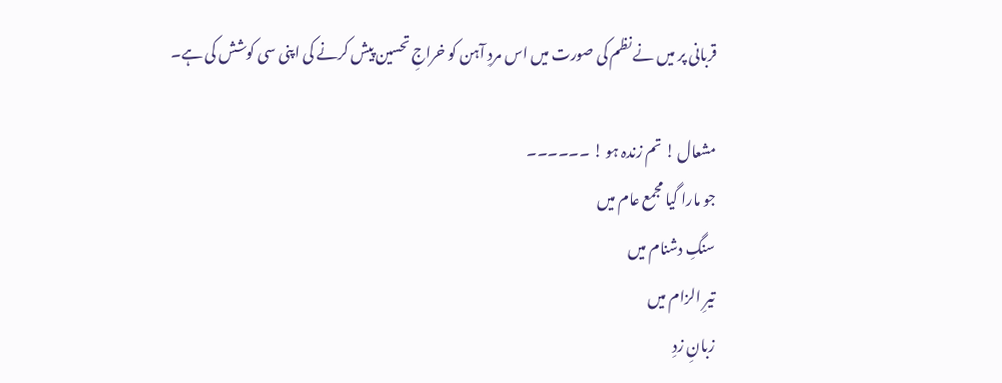قربانی پر میں نے نظم کی صورت میں اس مردِ آہن کو خراجِ تحسین پیش کرنے کی اپنی سی کوشش کی ہے۔

مشعال ! تم زندہ ہو ! ۔۔۔۔۔۔
جو مارا گیا مجمع عام میں
سنگِ دشنام میں
تیرِ الزام میں
زبانِ زدِ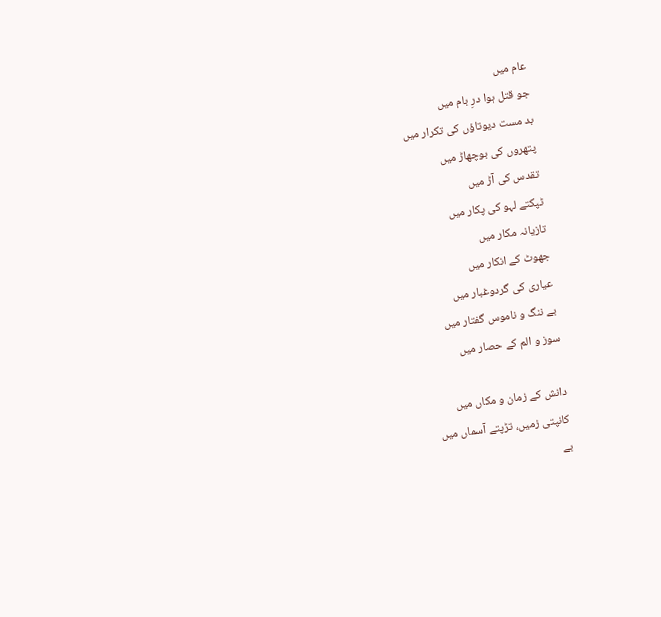عام میں
جو قتل ہوا درِ بام میں
بد مست دیوتاؤں کی تکرار میں
پتھروں کی بوچھاڑ میں
تقدس کی آڑ میں
ٹپکتے لہو کی پکار میں
تازیانہ مکار میں
جھوٹ کے انکار میں
عیاری کی گردوغبار میں
بے ننگ و ناموس گفتار میں
سوز و الم کے حصار میں

دانش کے زمان و مکاں میں
کانپتی زمیں، تڑپتے آسماں میں
بے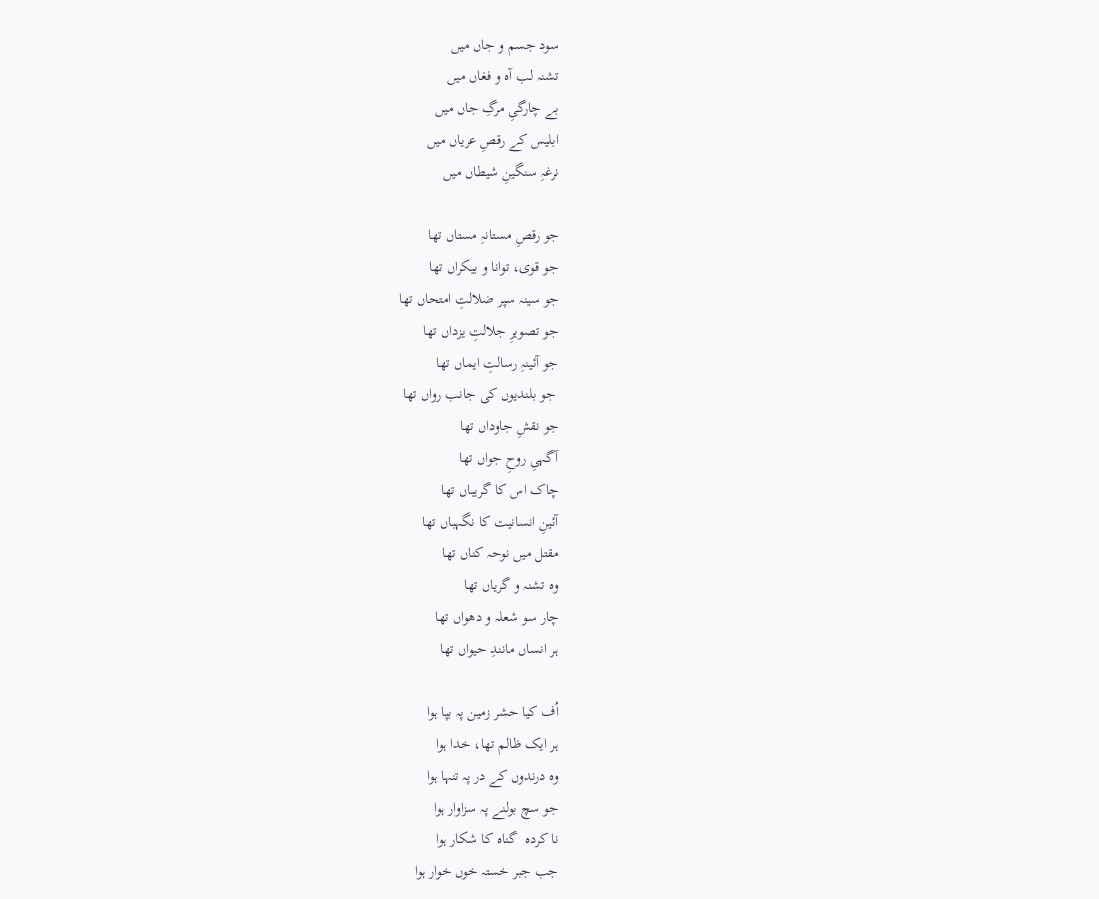سود جسم و جاں میں
تشنہ لب آہ و فغاں میں
بے چارگیِ مرگِ جاں میں
ابلیس کے رقصِ عریاں میں
نرغہِ سنگینِ شیطاں میں

جو رقصِ مستانہِ مستاں تھا
جو قوی، توانا و بیکراں تھا
جو سینہ سپر ضلالتِ امتحاں تھا
جو تصویرِ جلالتِ یزداں تھا
جو آئینہِ رسالتِ ایماں تھا
 جو بلندیوں کی جانب رواں تھا
جو نقشِ جاوداں تھا
آگہیِ روحِ جواں تھا
چاک اس کا گریباں تھا
آئینِ انسانیت کا نگہباں تھا
مقتل میں نوحہ کناں تھا
وہ تشنہ و گریاں تھا
چار سو شعلہ و دھواں تھا
ہر انساں مانندِ حیواں تھا

اُف کیا حشر زمین پہ بپا ہوا
ہر ایک ظالم تھا، خدا ہوا
وہ درندوں کے در پہ تنہا ہوا
جو سچ بولنے پہ سزاوار ہوا
نا کردہ  گناہ کا شکار ہوا
جب جبر خستہ خوں خوار ہوا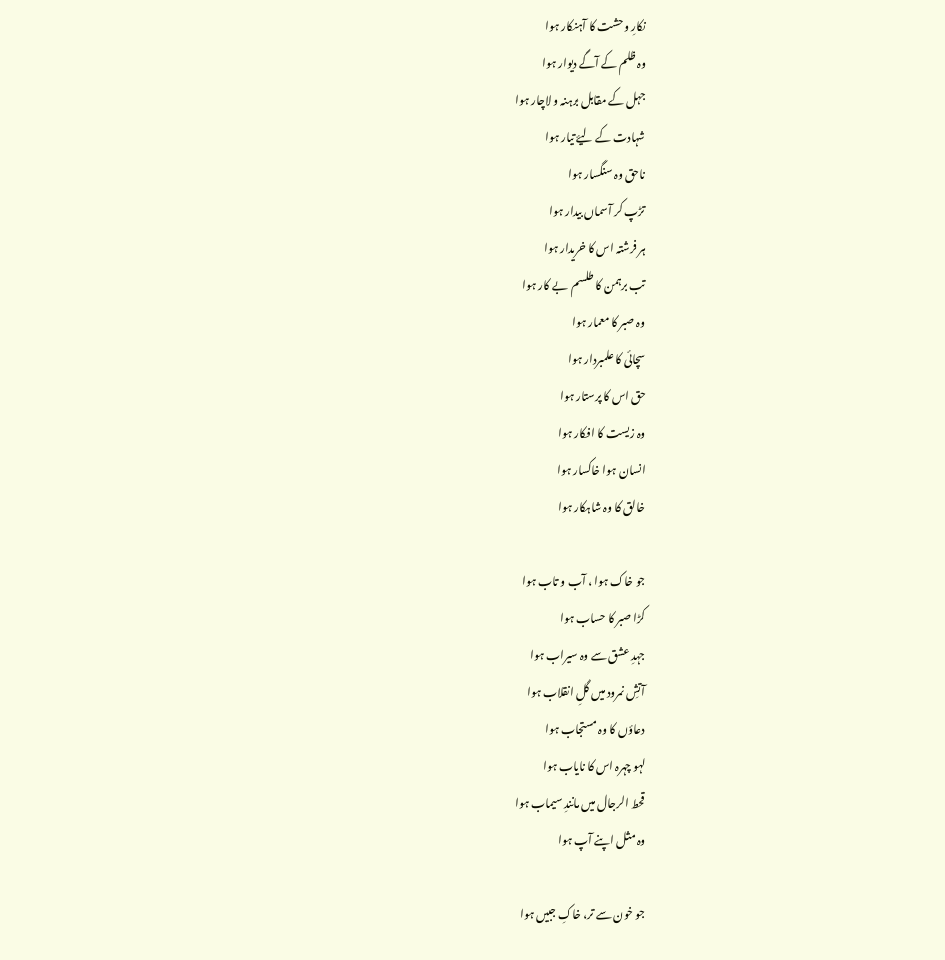نکارِ وحشت کا آہنکار ہوا
وہ ظلم کے آگے دیوار ہوا
جہل کے مقابل برہنہ و لاچار ہوا
شہادت کے لیۓ تیار ہوا
ناحق وہ سنگسار ہوا
تڑپ کر آسماں بیدار ہوا
ہر فرشتہ اس کا خریدار ہوا
تب برہمن کا طلسم  بے کار ہوا
وہ صبر کا معمار ہوا
سچائی کا علمبردار ہوا
حق اس کا پرستار ہوا
وہ زیست کا افکار ہوا
انسان ہوا خاکسار ہوا
خالق کا وہ شاہکار ہوا

جو خاک ہوا ، آب و تاب ہوا
کڑا صبر کا حساب ہوا
جہدِ عشق سے وہ سیراب ہوا
آتشِ نمرود میں گلِ انقلاب ہوا
دعاؤں کا وہ مستجاب ہوا
لہو چہرہ اس کا نایاب ہوا
قحط الرجال میں مانندِ سیماب ہوا
وہ مثل اپنے آپ ہوا

جو خون سے تر، خاکِ جبیں ہوا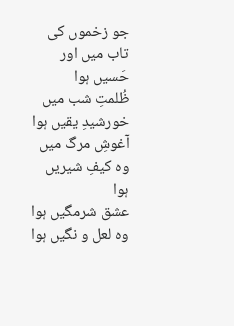جو زخموں کی تاب میں اور حَسیں ہوا
ظُلمتِ شب میں خورشیدِ یقیں ہوا
آغوشِ مرگ میں وہ کیفِ شیریں ہوا
عشق شرمگیں ہوا
وہ لعل و نگیں ہوا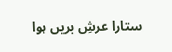ستارا عرشِ بریں ہوا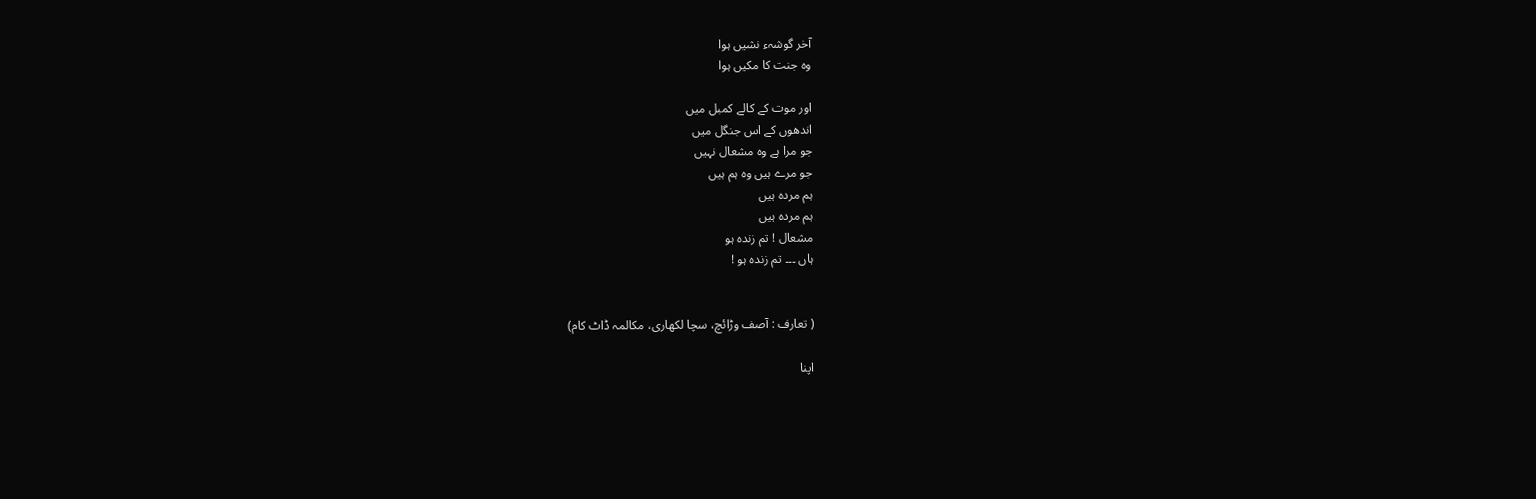آخر گوشہء نشیں ہوا
وہ جنت کا مکیں ہوا

اور موت کے کالے کمبل میں
اندھوں کے اس جنگل میں
جو مرا ہے وہ مشعال نہیں
جو مرے ہیں وہ ہم ہیں
ہم مردہ ہیں
ہم مردہ ہیں
مشعال ! تم زندہ ہو
ہاں ۔۔۔ تم زندہ ہو !


( تعارف : آصف وڑائچ، سچا لکھاری، مکالمہ ڈاٹ کام)

اپنا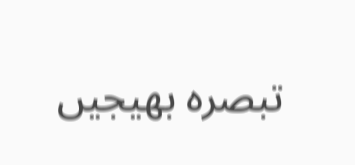تبصرہ بھیجیں